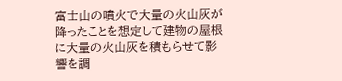富士山の噴火で大量の火山灰が降ったことを想定して建物の屋根に大量の火山灰を積もらせて影響を調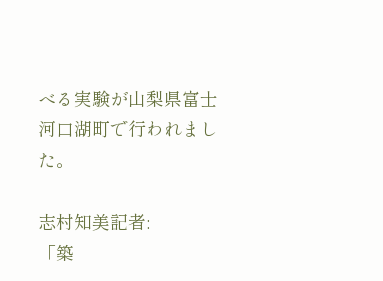べる実験が山梨県富士河口湖町で行われました。

志村知美記者:
「築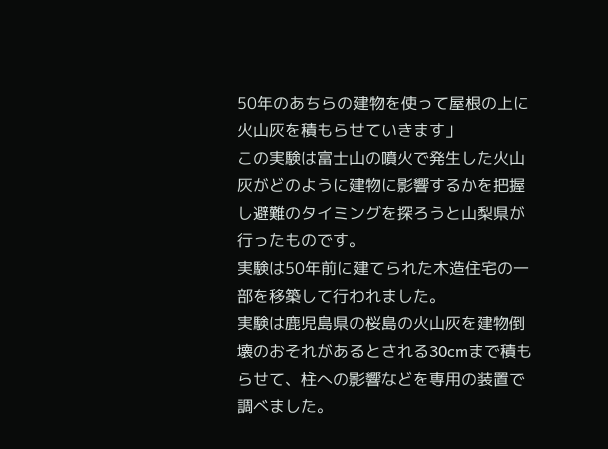50年のあちらの建物を使って屋根の上に火山灰を積もらせていきます」
この実験は富士山の噴火で発生した火山灰がどのように建物に影響するかを把握し避難のタイミングを探ろうと山梨県が行ったものです。
実験は50年前に建てられた木造住宅の一部を移築して行われました。
実験は鹿児島県の桜島の火山灰を建物倒壊のおそれがあるとされる30cmまで積もらせて、柱への影響などを専用の装置で調べました。